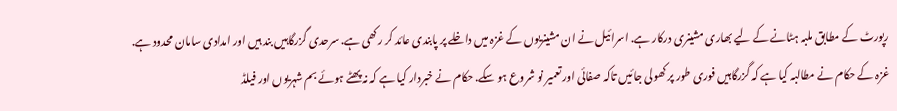رپورٹ کے مطابق ملبہ ہٹانے کے لیے بھاری مشینری درکار ہے. اسرائیل نے ان مشینریوں کے غزہ میں داخلے پر پابندی عائد کر رکھی ہے. سرحدی گزرگاہیں بند ہیں اور امدادی سامان محدود ہے.
غزہ کے حکام نے مطالبہ کیا ہے کہ گزرگاہیں فوری طور پر کھولی جائیں تاکہ صفائی اور تعمیر نو شروع ہو سکے. حکام نے خبردار کیا ہے کہ نہ پھٹے ہوئے بم شہریوں اور فیلڈ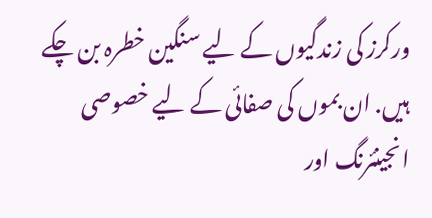ورکرز کی زندگیوں کے لیے سنگین خطرہ بن چکے ہیں. ان بموں کی صفائی کے لیے خصوصی انجینئرنگ اور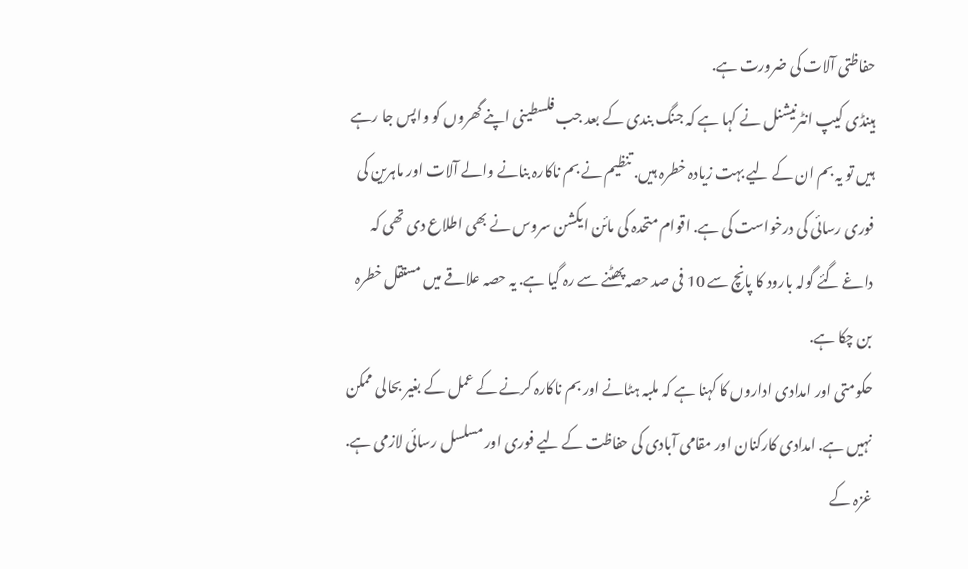حفاظتی آلات کی ضرورت ہے.
ہینڈی کیپ انٹرنیشنل نے کہا ہے کہ جنگ بندی کے بعد جب فلسطینی اپنے گھروں کو واپس جا رہے ہیں تو یہ بم ان کے لیے بہت زیادہ خطرہ ہیں. تنظیم نے بم ناکارہ بنانے والے آلات اور ماہرین کی فوری رسائی کی درخواست کی ہے. اقوام متحدہ کی مائن ایکشن سروس نے بھی اطلاع دی تھی کہ داغے گئے گولہ بارود کا پانچ سے 10 فی صد حصہ پھٹنے سے رہ گیا ہے. یہ حصہ علاقے میں مستقل خطرہ بن چکا ہے.
حکومتی اور امدادی اداروں کا کہنا ہے کہ ملبہ ہٹانے اور بم ناکارہ کرنے کے عمل کے بغیر بحالی ممکن نہیں ہے. امدادی کارکنان اور مقامی آبادی کی حفاظت کے لیے فوری اور مسلسل رسائی لازمی ہے. غزہ کے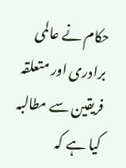حکام نے عالمی برادری اور متعلقہ فریقین سے مطالبہ کیا ہے کہ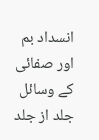انسداد بم اور صفائی کے وسائل جلد از جلد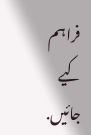فراہم کیے جائیں.